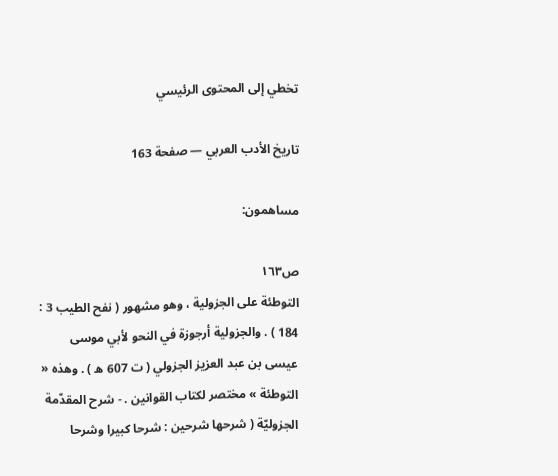تخطي إلى المحتوى الرئيسي

تاريخ الأدب العربي — صفحة 163

مساهمون:

ص١٦٣
التوطئة على الجزولية ، وهو مشهور ( نفح الطيب 3 : 184 ) . والجزولية أرجوزة في النحو لأبي موسى عيسى بن عبد العزيز الجزولي ( ت 607 ه ) . وهذه « التوطئة » مختصر لكتاب القوانين . - شرح المقدّمة الجزوليّة ( شرحها شرحين : شرحا كبيرا وشرحا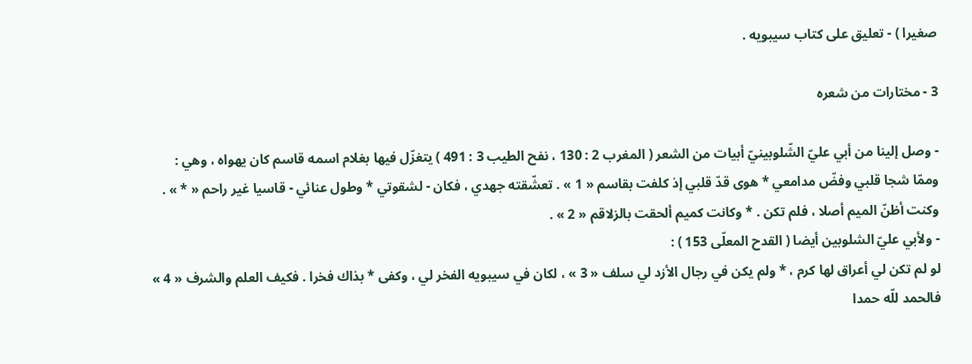صغيرا ) - تعليق على كتاب سيبويه .

3 - مختارات من شعره

- وصل إلينا من أبي عليّ الشّلوبينيّ أبيات من الشعر ( المغرب 2 : 130 ، نفح الطيب 3 : 491 ) يتغزّل فيها بغلام اسمه قاسم كان يهواه ، وهي :
وممّا شجا قلبي وفضّ مدامعي * هوى قدّ قلبي إذ كلفت بقاسم « 1 » . تعشّقته جهدي ، فكان - لشقوتي * وطول عنائي - قاسيا غير راحم « * » . وكنت أظنّ الميم أصلا ، فلم تكن . * وكانت كميم ألحقت بالزلاقم « 2 » .
- ولأبي عليّ الشلوبين أيضا ( القدح المعلّى 153 ) :
لو لم تكن لي أعراق لها كرم ، * ولم يكن في رجال الأزد لي سلف « 3 » ، لكان في سيبويه الفخر لي ، وكفى * بذاك فخرا . فكيف العلم والشرف « 4 » فالحمد للّه حمدا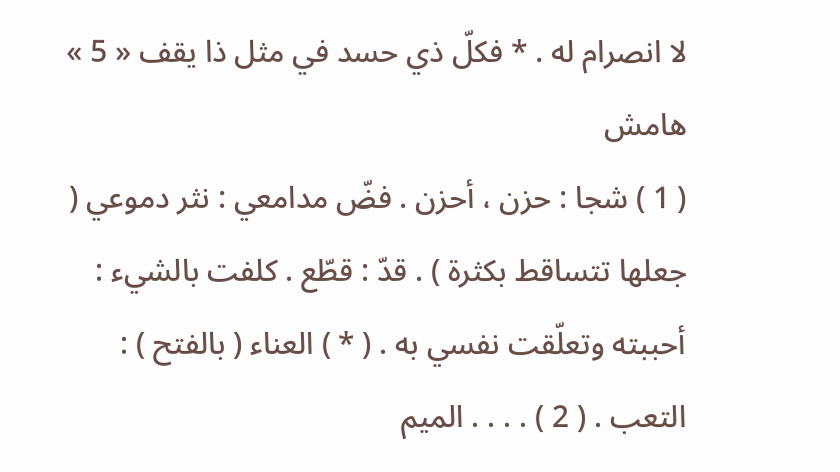لا انصرام له . * فكلّ ذي حسد في مثل ذا يقف « 5 »
هامش
( 1 ) شجا : حزن ، أحزن . فضّ مدامعي : نثر دموعي ( جعلها تتساقط بكثرة ) . قدّ : قطّع . كلفت بالشيء : أحببته وتعلّقت نفسي به . ( * ) العناء ( بالفتح ) : التعب . ( 2 ) . . . . الميم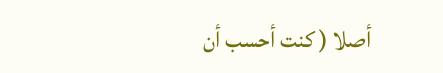أصلا ( كنت أحسب أن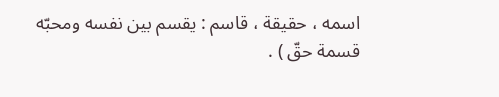اسمه ، حقيقة ، قاسم : يقسم بين نفسه ومحبّه قسمة حقّ ) .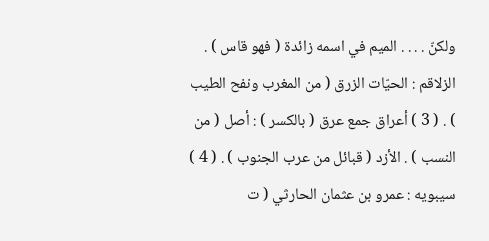ولكنّ . . . . الميم في اسمه زائدة ( فهو قاس ) . الزلاقم : الحيّات الزرق ( من المغرب ونفح الطيب ) . ( 3 ) أعراق جمع عرق ( بالكسر ) : أصل ( من النسب ) . الأزد ( قبائل من عرب الجنوب ) . ( 4 ) سيبويه : عمرو بن عثمان الحارثي ( ت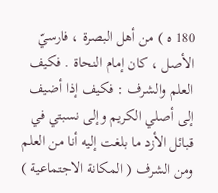180 ه ) من أهل البصرة ، فارسيّ الأصل ، كان إمام النحاة . فكيف العلم والشرف : فكيف إذا أضيف إلى أصلي الكريم وإلى نسبتي في قبائل الأزد ما بلغت إليه أنا من العلم ومن الشرف ( المكانة الاجتماعية )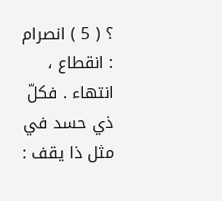؟ ( 5 ) انصرام : انقطاع ، انتهاء . فكلّ ذي حسد في مثل ذا يقف :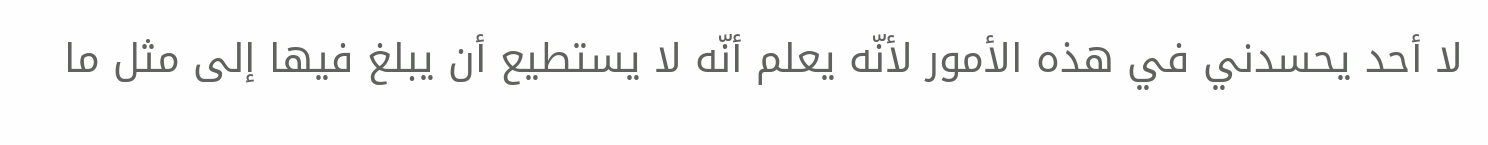لا أحد يحسدني في هذه الأمور لأنّه يعلم أنّه لا يستطيع أن يبلغ فيها إلى مثل ما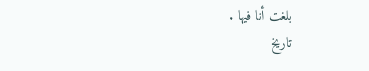بلغت أنا فيها .
تاريخ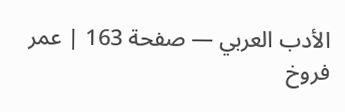الأدب العربي — صفحة 163 | عمر فروخ